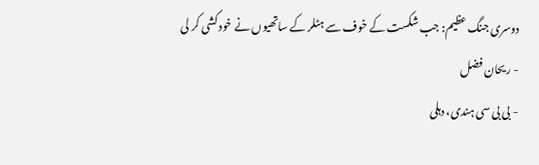دوسری جنگ عظیم: جب شکست کے خوف سے ہٹلر کے ساتھیوں نے خود کشی کر لی
- ریحان فضل
- بی بی سی ہندی، دہلی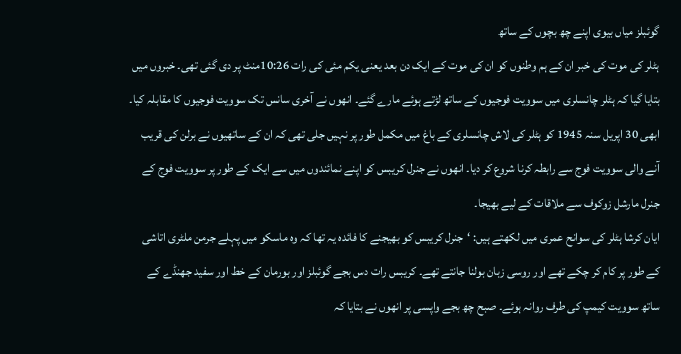گوئبلز میاں بیوی اپنے چھ بچوں کے ساتھ
ہٹلر کی موت کی خبر ان کے ہم وطنوں کو ان کی موت کے ایک دن بعد یعنی یکم مئی کی رات 10:26منٹ پر دی گئی تھی۔ خبروں میں بتایا گیا کہ ہٹلر چانسلری میں سوویت فوجیوں کے ساتھ لڑتے ہوئے مارے گئے۔ انھوں نے آخری سانس تک سوویت فوجیوں کا مقابلہ کیا۔
ابھی 30 اپریل سنہ 1945 کو ہٹلر کی لاش چانسلری کے باغ میں مکمل طور پر نہیں جلی تھی کہ ان کے ساتھیوں نے برلن کی قریب آنے والی سوویت فوج سے رابطہ کرنا شروع کر دیا۔ انھوں نے جنرل کریبس کو اپنے نمائندوں میں سے ایک کے طور پر سوویت فوج کے جنرل مارشل زوکوف سے ملاقات کے لیے بھیجا۔
ایان کرشا ہٹلر کی سوانح عمری میں لکھتے ہیں: ‘جنرل کریبس کو بھیجنے کا فائدہ یہ تھا کہ وہ ماسکو میں پہلے جرمن ملٹری اتاشی کے طور پر کام کر چکے تھے اور روسی زبان بولنا جانتے تھے۔ کریبس رات دس بجے گوئبلز اور بورمان کے خط اور سفید جھنڈے کے ساتھ سوویت کیمپ کی طرف روانہ ہوئے۔ صبح چھ بجے واپسی پر انھوں نے بتایا کہ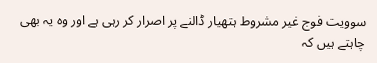سوویت فوج غیر مشروط ہتھیار ڈالنے پر اصرار کر رہی ہے اور وہ یہ بھی چاہتے ہیں کہ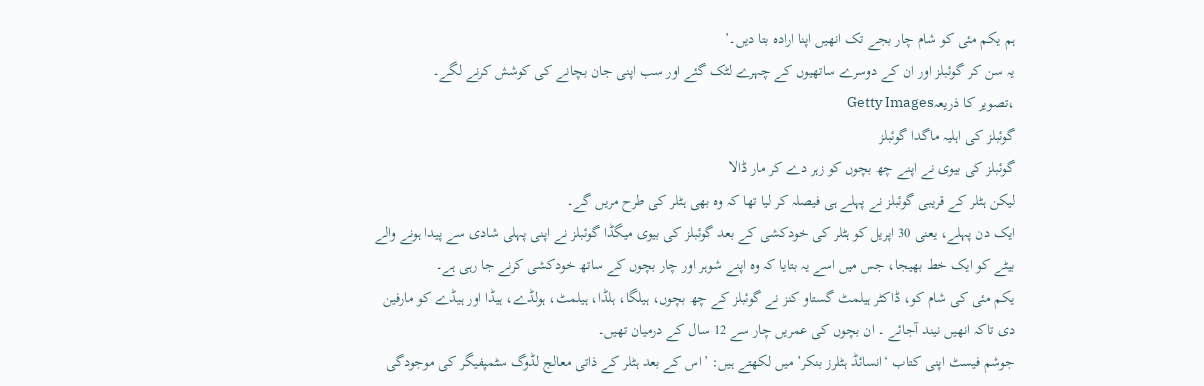ہم یکم مئی کو شام چار بجے تک انھیں اپنا ارادہ بتا دیں۔’
یہ سن کر گوئبلز اور ان کے دوسرے ساتھیوں کے چہرے لٹک گئے اور سب اپنی جان بچانے کی کوشش کرنے لگے۔
،تصویر کا ذریعہGetty Images
گوئبلز کی اہلیہ ماگدا گوئبلز
گوئبلز کی بیوی نے اپنے چھ بچوں کو زہر دے کر مار ڈالا
لیکن ہٹلر کے قریبی گوئبلز نے پہلے ہی فیصلہ کر لیا تھا کہ وہ بھی ہٹلر کی طرح مریں گے۔
ایک دن پہلے، یعنی 30 اپریل کو ہٹلر کی خودکشی کے بعد گوئبلز کی بیوی میگڈا گوئبلز نے اپنی پہلی شادی سے پیدا ہونے والے بیٹے کو ایک خط بھیجا، جس میں اسے یہ بتایا کہ وہ اپنے شوہر اور چار بچوں کے ساتھ خودکشی کرنے جا رہی ہے۔
یکم مئی کی شام کو، ڈاکٹر ہیلمٹ گستاو کنز نے گوئبلز کے چھ بچوں، ہیلگا، ہلڈا، ہیلمٹ، ہولڈے، ہیڈا اور ہیڈے کو مارفین دی تاکہ انھیں نیند آجائے ۔ ان بچوں کی عمریں چار سے 12 سال کے درمیان تھیں۔
جوشم فیسٹ اپنی کتاب ‘انسائڈ ہٹلرز بنکر’ میں لکھتے ہیں: ’اس کے بعد ہٹلر کے ذاتی معالج لڈوگ سٹمپفیگر کی موجودگی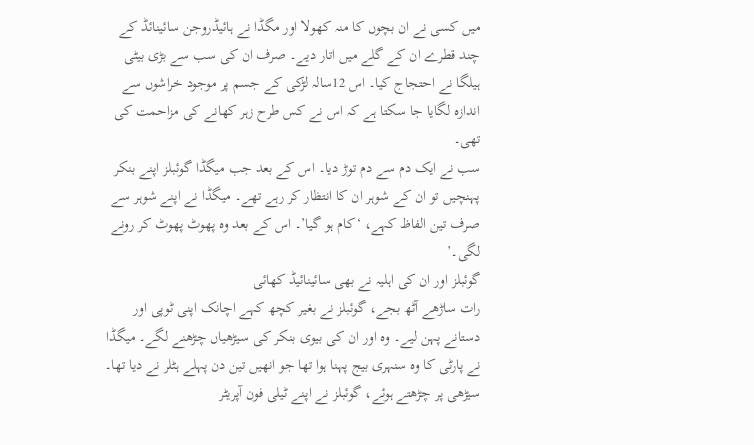میں کسی نے ان بچوں کا منہ کھولا اور مگڈا نے ہائیڈروجن سائینائڈ کے چند قطرے ان کے گلے میں اتار دیے۔ صرف ان کی سب سے بڑی بیٹی ہیلگا نے احتجاج کیا۔ اس 12سالہ لڑکی کے جسم پر موجود خراشوں سے اندازہ لگایا جا سکتا ہے کہ اس نے کس طرح زہر کھانے کی مزاحمت کی تھی۔
سب نے ایک دم سے دم توڑ دیا۔ اس کے بعد جب میگڈا گوئبلز اپنے بنکر پہنچیں تو ان کے شوہر ان کا انتظار کر رہے تھے۔ میگڈا نے اپنے شوہر سے صرف تین الفاظ کہے، ‘کام ہو گیا’۔ اس کے بعد وہ پھوٹ پھوٹ کر رونے لگی۔’
گوئبلز اور ان کی اہلیہ نے بھی سائینائیڈ کھائی
رات ساڑھے آٹھ بجے، گوئبلز نے بغیر کچھ کہے اچانک اپنی ٹوپی اور دستانے پہن لیے۔ وہ اور ان کی بیوی بنکر کی سیڑھیاں چڑھنے لگے۔ میگڈا نے پارٹی کا وہ سنہری بیج پہنا ہوا تھا جو انھیں تین دن پہلے ہٹلر نے دیا تھا۔
سیڑھی پر چڑھتے ہوئے، گوئبلز نے اپنے ٹیلی فون آپریٹر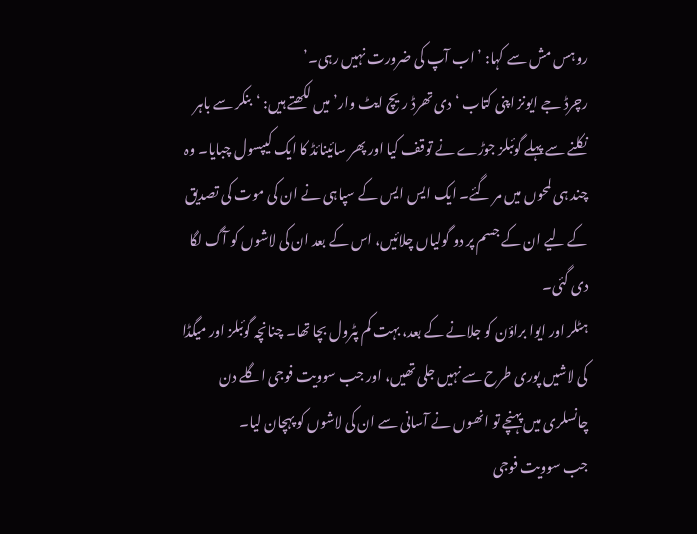روہس مش سے کہا: ’اب آپ کی ضرورت نہیں رہی۔’
رچرڈ جے ایونز اپنی کتاب ‘دی تھرڈ ریچ ایٹ وار’ میں لکھتے ہیں: ‘بنکر سے باہر نکلنے سے پہلے گوئبلز جوڑے نے توقف کیا اور پھر سائینائڈ کا ایک کیپسول چبایا۔ وہ چند ہی لمحوں میں مر گئے۔ ایک ایس ایس کے سپاہی نے ان کی موت کی تصدیق کے لیے ان کے جسم پر دو گولیاں چلائیں، اس کے بعد ان کی لاشوں کو آگ لگا دی گئی۔
ہٹلر اور ایوا براؤن کو جلانے کے بعد، بہت کم پٹرول بچا تھا۔ چنانچہ گوئبلز اور میگڈا کی لاشیں پوری طرح سے نہیں جلی تھیں، اور جب سوویت فوجی اگلے دن چانسلری میں پہنچے تو انھوں نے آسانی سے ان کی لاشوں کو پہچان لیا۔
جب سوویت فوجی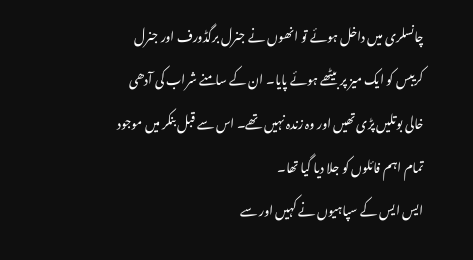چانسلری میں داخل ہوئے تو انھوں نے جنرل برگڈورف اور جنرل کریبس کو ایک میز پر بیٹھے ہوئے پایا۔ ان کے سامنے شراب کی آدھی خالی بوتلیں پڑی تھیں اور وہ زندہ نہیں تھے۔ اس سے قبل بنکر میں موجود تمام اہم فائلوں کو جلا دیا گیا تھا۔
ایس ایس کے سپاہیوں نے کہیں اور سے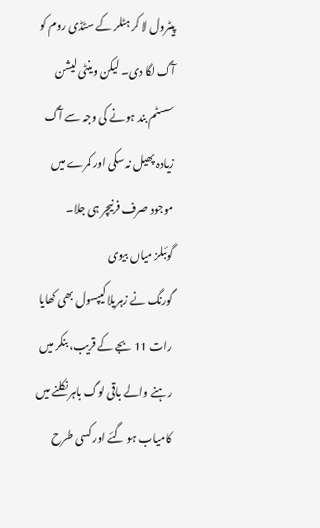پیٹرول لا کر ہٹلر کے سٹڈی روم کو آگ لگا دی۔ لیکن وینٹی لیشن سسٹم بند ہونے کی وجہ سے آگ زیادہ پھیل نہ سکی اور کمرے میں موجود صرف فرنیچر ہی جلا۔
گوئبلز میاں بیوی
گورنگ نے زہریلا کیپسول بھی کھایا
رات 11 بجے کے قریب، بنکر میں رہنے والے باقی لوگ باہر نکلنے میں کامیاب ہو گئے اور کسی طرح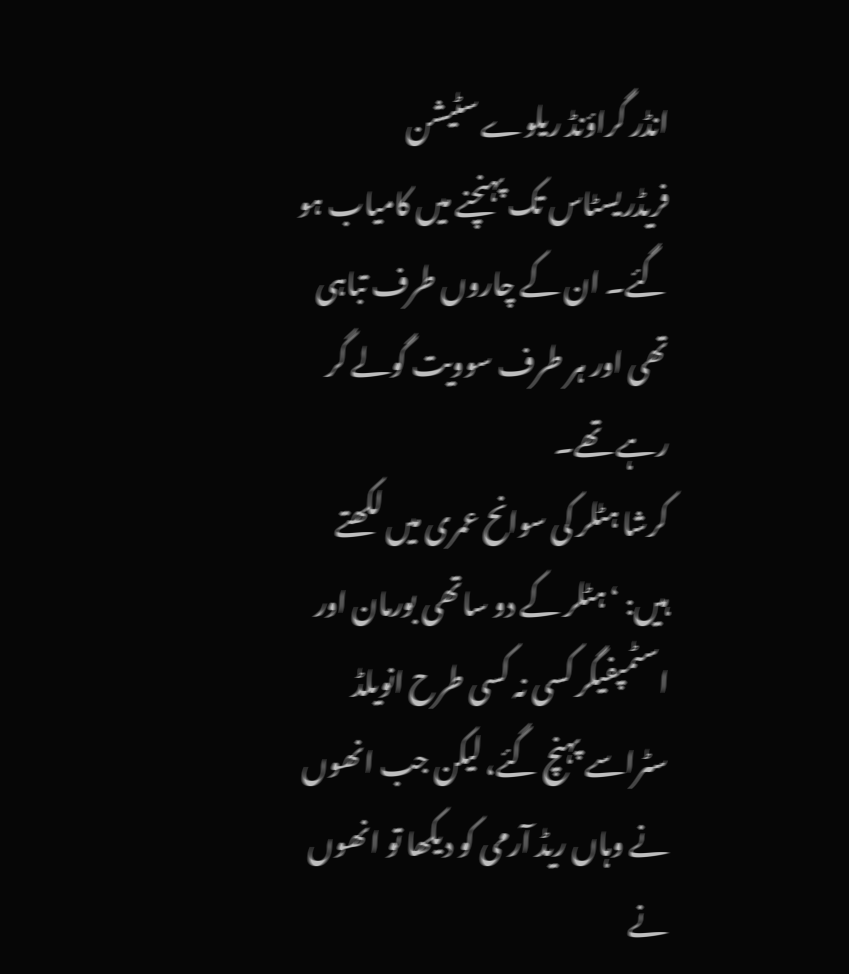انڈر گراؤنڈ ریلوے سٹیشن فریڈریسٹاس تک پہنچنے میں کامیاب ہو گئے۔ ان کے چاروں طرف تباہی تھی اور ہر طرف سوویت گولے گر رہے تھے۔
کرشا ہٹلر کی سوانح عمری میں لکھتے ہیں: ‘ہٹلر کے دو ساتھی بورمان اور اسٹمپفیگر کسی نہ کسی طرح انویلڈ سٹراسے پہنچ گئے، لیکن جب انھوں نے وہاں ریڈ آرمی کو دیکھا تو انھوں نے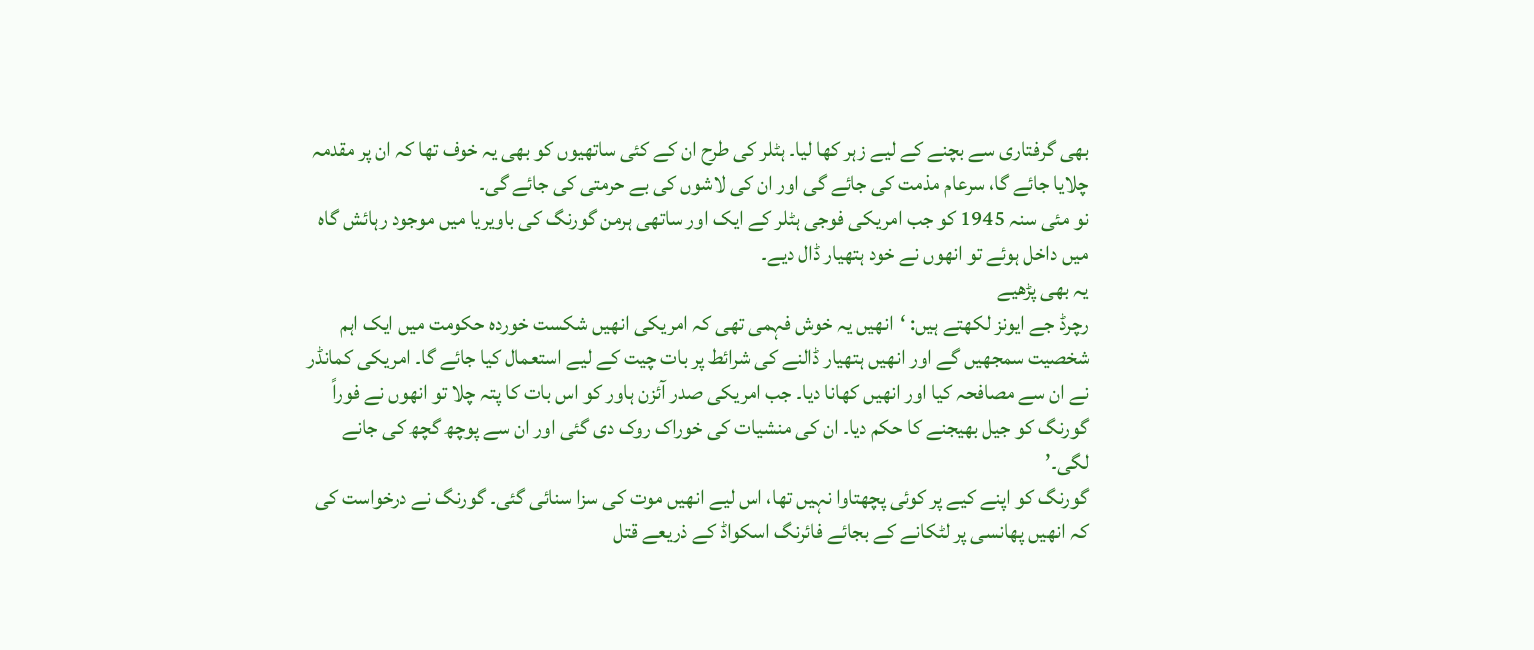بھی گرفتاری سے بچنے کے لیے زہر کھا لیا۔ ہٹلر کی طرح ان کے کئی ساتھیوں کو بھی یہ خوف تھا کہ ان پر مقدمہ چلایا جائے گا، سرعام مذمت کی جائے گی اور ان کی لاشوں کی بے حرمتی کی جائے گی۔
نو مئی سنہ 1945 کو جب امریکی فوجی ہٹلر کے ایک اور ساتھی ہرمن گورنگ کی باویریا میں موجود رہائش گاہ میں داخل ہوئے تو انھوں نے خود ہتھیار ڈال دیے۔
یہ بھی پڑھیے
رچرڈ جے ایونز لکھتے ہیں: ‘انھیں یہ خوش فہمی تھی کہ امریکی انھیں شکست خوردہ حکومت میں ایک اہم شخصیت سمجھیں گے اور انھیں ہتھیار ڈالنے کی شرائط پر بات چیت کے لیے استعمال کیا جائے گا۔ امریکی کمانڈر نے ان سے مصافحہ کیا اور انھیں کھانا دیا۔ جب امریکی صدر آئزن ہاور کو اس بات کا پتہ چلا تو انھوں نے فوراً گورنگ کو جیل بھیجنے کا حکم دیا۔ ان کی منشیات کی خوراک روک دی گئی اور ان سے پوچھ گچھ کی جانے لگی۔’
گورنگ کو اپنے کیے پر کوئی پچھتاوا نہیں تھا، اس لیے انھیں موت کی سزا سنائی گئی۔ گورنگ نے درخواست کی کہ انھیں پھانسی پر لٹکانے کے بجائے فائرنگ اسکواڈ کے ذریعے قتل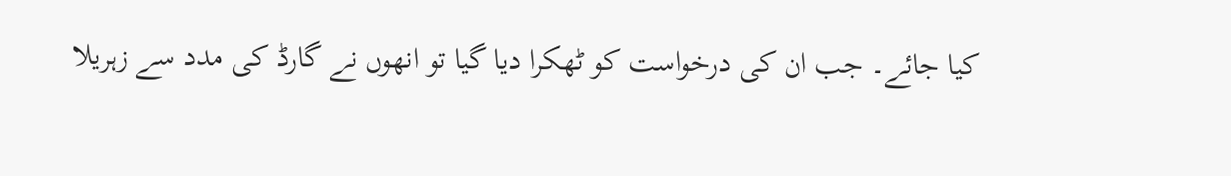کیا جائے۔ جب ان کی درخواست کو ٹھکرا دیا گیا تو انھوں نے گارڈ کی مدد سے زہریلا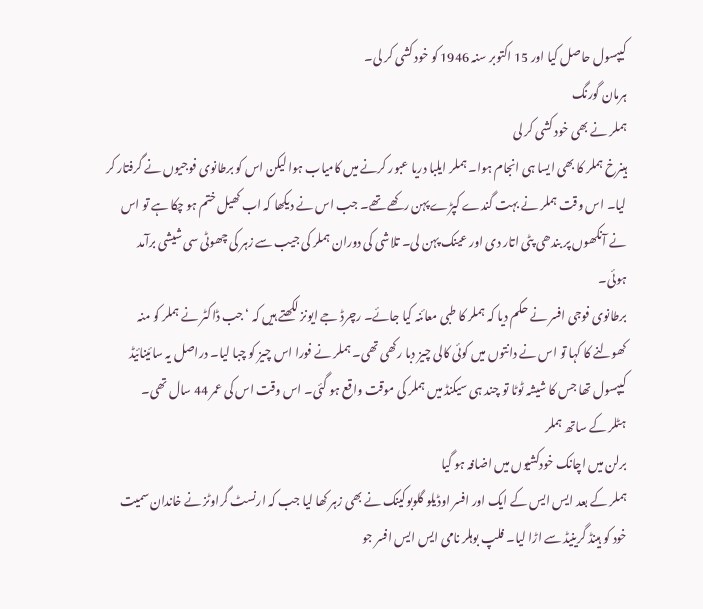کیپسول حاصل کیا اور 15 اکتوبر سنہ 1946 کو خود کشی کر لی۔
ہرمان گورنگ
ہملر نے بھی خود کشی کر لی
ہینرخ ہملر کا بھی ایسا ہی انجام ہوا۔ ہملر ایلبا دریا عبور کرنے میں کامیاب ہوا لیکن اس کو برطانوی فوجیوں نے گرفتار کر لیا۔ اس وقت ہملر نے بہت گندے کپڑے پہن رکھے تھے۔ جب اس نے دیکھا کہ اب کھیل ختم ہو چکا ہے تو اس نے آنکھوں پر بندھی پٹی اتار دی اور عینک پہن لی۔ تلاشی کی دوران ہملر کی جیب سے زہر کی چھوٹی سی شیشی برآمد ہوئی۔
برطانوی فوجی افسر نے حکم دیا کہ ہملر کا طبی معائنہ کیا جائے۔ رچرڈ جے ایونز لکھتے ہیں کہ ‘جب ڈاکٹر نے ہملر کو منہ کھولنے کا کہا تو اس نے دانتوں میں کوئی کالی چیز دبا رکھی تھی۔ ہملر نے فورا اس چیز کو چبا لیا۔ دراصل یہ سائینائیڈ کیپسول تھا جس کا شیشہ ٹوٹا تو چند ہی سیکنڈ میں ہملر کی موقت واقع ہو گئی۔ اس وقت اس کی عمر 44 سال تھی۔
ہٹلر کے ساتھ ہملر
برلن میں اچانک خودکشیوں میں اضافہ ہو گیا
ہملر کے بعد ایس ایس کے ایک اور افسر اوڈیلو گلوبوکینک نے بھی زہر کھا لیا جب کہ ارنسٹ گراوٹز نے خاندان سمیت خود کو ہینڈ گرینیڈ سے اڑا لیا۔ فلپ بوہلر نامی ایس ایس افسر جو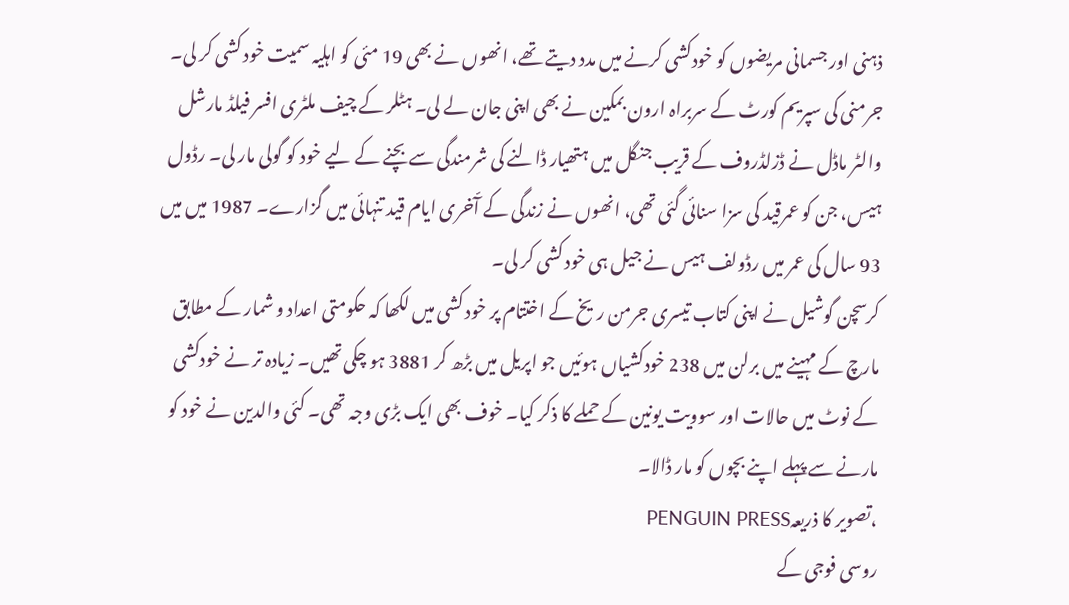ذہنی اور جسمانی مریضوں کو خودکشی کرنے میں مدد دیتے تھے، انھوں نے بھی 19 مئی کو اہلیہ سمیت خود کشی کر لی۔
جرمنی کی سپریم کورٹ کے سربراہ ارون بمکین نے بھی اپنی جان لے لی۔ ہٹلر کے چیف ملٹری افسر فیلڈ مارشل والٹر ماڈل نے ڈزلڈروف کے قریب جنگل میں ہتھیار ڈالنے کی شرمندگی سے بچنے کے لیے خود کو گولی مار لی۔ رڈول ہیس، جن کو عمرقید کی سزا سنائی گئی تھی، انھوں نے زندگی کے آّخری ایام قید تنہائی میں گزارے۔ 1987 میں میں 93 سال کی عمر میں رڈولف ہیس نے جیل ہی خود کشی کر لی۔
کرسچن گوشیل نے اپنی کتاب تیسری جرمن ریخ کے اختتام پر خود کشی میں لکھا کہ حکومتی اعداد و شمار کے مطابق مارچ کے مہینے میں برلن میں 238 خودکشیاں ہوئیں جو اپریل میں بڑھ کر 3881 ہو چکی تھیں۔ زیادہ تر نے خودکشی کے نوٹ میں حالات اور سوویت یونین کے حملے کا ذکر کیا۔ خوف بھی ایک بڑی وجہ تھی۔ کئی والدین نے خود کو مارنے سے پہلے اپنے بچوں کو مار ڈالا۔
،تصویر کا ذریعہPENGUIN PRESS
روسی فوجی کے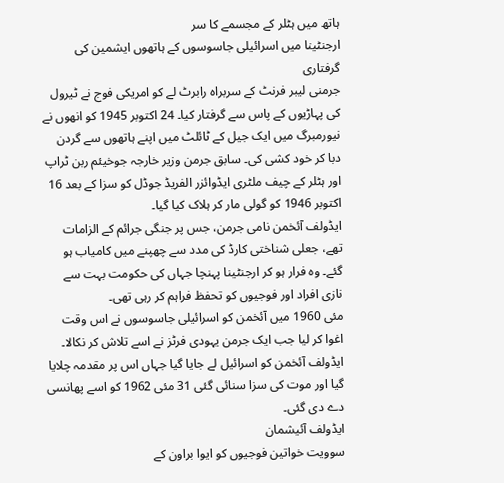ہاتھ میں ہٹلر کے مجسمے کا سر
ارجنٹینا میں اسرائیلی جاسوسوں کے ہاتھوں ایشمین کی گرفتاری
جرمنی لیبر فرنٹ کے سربراہ رابرٹ لے کو امریکی فوج نے ٹیرول کی پہاڑیوں کے پاس سے گرفتار کیا۔ 24 اکتوبر 1945 کو انھوں نے نیورمبرگ میں ایک جیل کے ٹائلٹ میں اپنے ہاتھوں سے گردن دبا کر خود کشی کی۔ سابق جرمن وزیر خارجہ جوخیئم ربن ٹراپ اور ہٹلر کے چیف ملٹری ایڈوائزر الفریڈ جوڈل کو سزا کے بعد 16 اکتوبر 1946 کو گولی مار کر ہلاک کیا گیا۔
ایڈولف آئخمن نامی جرمن، جس پر جنگی جرائم کے الزامات تھے، جعلی شناختی کارڈ کی مدد سے چھپنے میں کامیاب ہو گئے۔ وہ فرار ہو کر ارجنٹینا پہنچا جہاں کی حکومت بہت سے نازی افراد اور فوجیوں کو تحفظ فراہم کر رہی تھی۔
مئی 1960 میں آئخمن کو اسرائیلی جاسوسوں نے اس وقت اغوا کر لیا جب ایک جرمن یہودی فرٹز نے اسے تلاش کر نکالا۔ ایڈولف آئخمن کو اسرائیل لے جایا گیا جہاں اس پر مقدمہ چلایا گیا اور موت کی سزا سنائی گئی 31 مئی 1962 کو اسے پھانسی دے دی گئی۔
ایڈولف آئیشمان
سوویت خواتین فوجیوں کو ایوا براون کے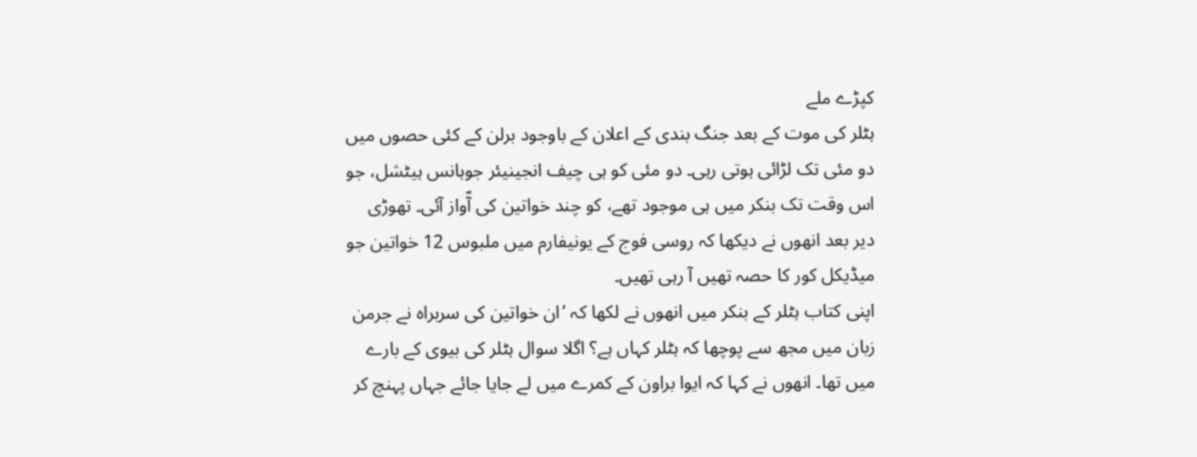کپڑے ملے
ہٹلر کی موت کے بعد جنگ بندی کے اعلان کے باوجود برلن کے کئی حصوں میں دو مئی تک لڑائی ہوتی رہی۔ دو مئی کو ہی چیف انجینیئر جوہانس ہیٹشل، جو اس وقت تک بنکر میں ہی موجود تھے، کو چند خواتین کی آّواز آئی۔ تھوڑی دیر بعد انھوں نے دیکھا کہ روسی فوج کے یونیفارم میں ملبوس 12 خواتین جو میڈیکل کور کا حصہ تھیں آ رہی تھیں۔
اپنی کتاب ہٹلر کے بنکر میں انھوں نے لکھا کہ ’ان خواتین کی سربراہ نے جرمن زبان میں مجھ سے پوچھا کہ ہٹلر کہاں ہے؟ اگلا سوال ہٹلر کی بیوی کے بارے میں تھا۔ انھوں نے کہا کہ ایوا براون کے کمرے میں لے جایا جائے جہاں پہنچ کر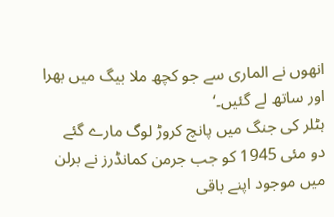انھوں نے الماری سے جو کچھ ملا بیگ میں بھرا اور ساتھ لے گئیں۔‘
ہٹلر کی جنگ میں پانچ کروڑ لوگ مارے گئے
دو مئی 1945 کو جب جرمن کمانڈرز نے برلن میں موجود اپنے باقی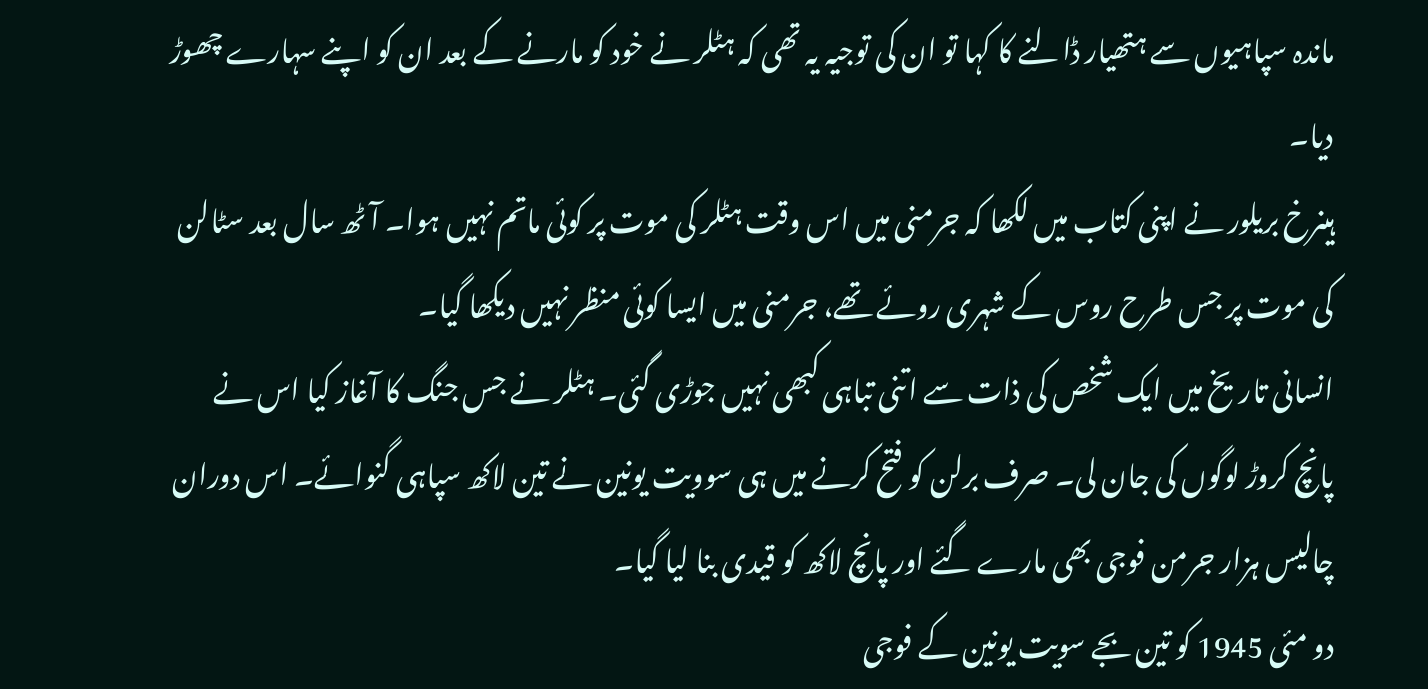ماندہ سپاہیوں سے ہتھیار ڈالنے کا کہا تو ان کی توجیہ یہ تھی کہ ہٹلر نے خود کو مارنے کے بعد ان کو اپنے سہارے چھوڑ دیا۔
ہینرخ بریلور نے اپنی کتاب میں لکھا کہ جرمنی میں اس وقت ہٹلر کی موت پر کوئی ماتم نہیں ہوا۔ آٹھ سال بعد سٹالن کی موت پر جس طرح روس کے شہری روئے تھے، جرمنی میں ایسا کوئی منظر نہیں دیکھا گیا۔
انسانی تاریخ میں ایک شخص کی ذات سے اتنی تباہی کبھی نہیں جوڑی گئی۔ ہٹلر نے جس جنگ کا آغاز کیا اس نے پانچ کروڑ لوگوں کی جان لی۔ صرف برلن کو فتح کرنے میں ہی سوویت یونین نے تین لاکھ سپاہی گنوائے۔ اس دوران چالیس ہزار جرمن فوجی بھی مارے گئے اور پانچ لاکھ کو قیدی بنا لیا گیا۔
دو مئی 1945 کو تین بجے سویت یونین کے فوجی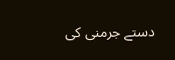دستے جرمنی کی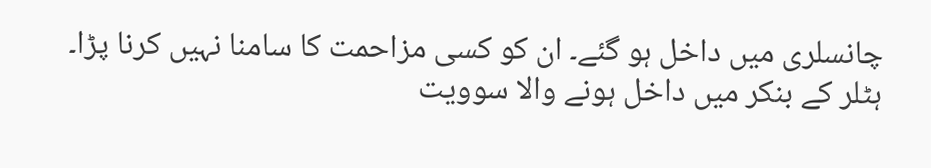چانسلری میں داخل ہو گئے۔ ان کو کسی مزاحمت کا سامنا نہیں کرنا پڑا۔ ہٹلر کے بنکر میں داخل ہونے والا سوویت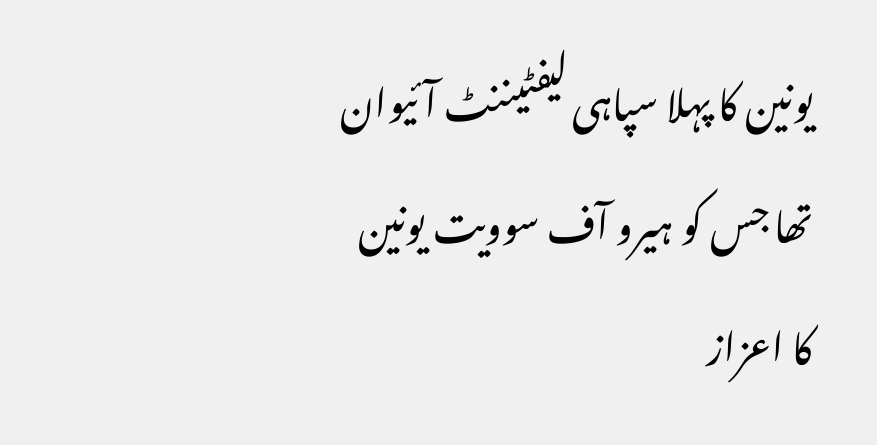یونین کا پہلا سپاہی لیفٹیننٹ آئیوان تھا جس کو ہیرو آف سوویت یونین کا اعزاز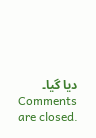دیا گیا۔
Comments are closed.